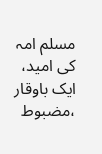مسلم امہ کی امید، ایک باوقار ،مضبوط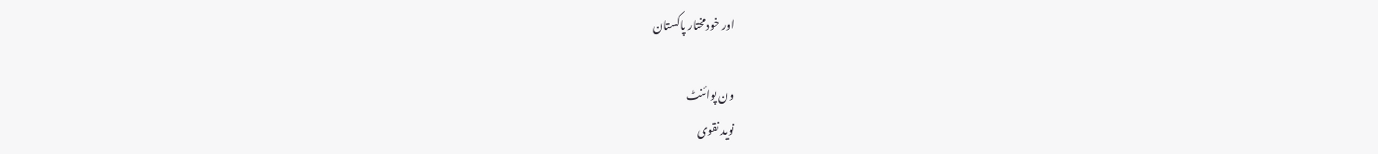اور خودمختار پاکستان

ون پوائنٹ
نوید نقوی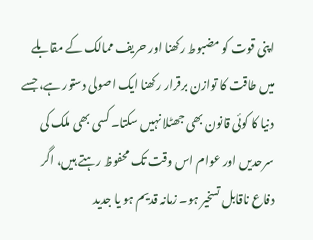اپنی قوت کو مضبوط رکھنا اور حریف ممالک کے مقابلے میں طاقت کا توازن برقرار رکھنا ایک اصولی دستور ہے، جسے دنیا کا کوئی قانون بھی جھٹلا نہیں سکتا۔ کسی بھی ملک کی سرحدیں اور عوام اس وقت تک محفوظ رہتے ہیں، اگر دفاع ناقابل تسخیر ہو۔ زمانہ قدیم ہو یا جدید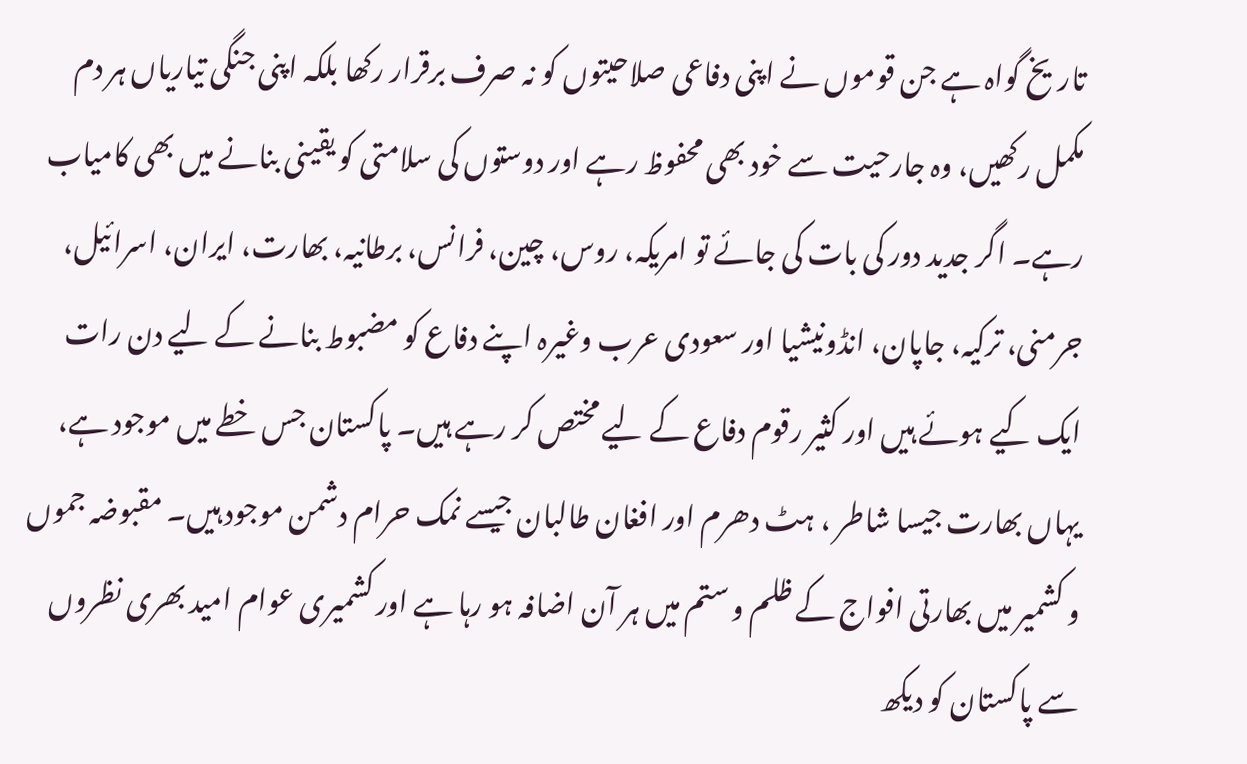تاریخ گواہ ہے جن قوموں نے اپنی دفاعی صلاحیتوں کو نہ صرف برقرار رکھا بلکہ اپنی جنگی تیاریاں ہر دم مکمل رکھیں، وہ جارحیت سے خود بھی محفوظ رہے اور دوستوں کی سلامتی کو یقینی بنانے میں بھی کامیاب رہے۔ اگر جدید دور کی بات کی جائے تو امریکہ، روس، چین، فرانس، برطانیہ، بھارت، ایران، اسرائیل، جرمنی، ترکیہ، جاپان، انڈونیشیا اور سعودی عرب وغیرہ اپنے دفاع کو مضبوط بنانے کے لیے دن رات ایک کیے ہوئے ہیں اور کثیر رقوم دفاع کے لیے مختص کر رہے ہیں۔ پاکستان جس خطے میں موجود ہے، یہاں بھارت جیسا شاطر ، ہٹ دھرم اور افغان طالبان جیسے نمک حرام دشمن موجود ہیں۔ مقبوضہ جموں و کشمیر میں بھارتی افواج کے ظلم و ستم میں ہر آن اضافہ ہو رہا ہے اور کشمیری عوام امید بھری نظروں سے پاکستان کو دیکھ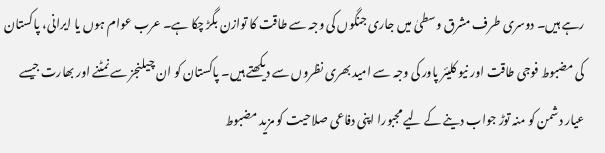رہے ہیں۔ دوسری طرف مشرق وسطیٰ میں جاری جنگوں کی وجہ سے طاقت کا توازن بگڑ چکا ہے۔ عرب عوام ہوں یا ایرانی، پاکستان کی مضبوط فوجی طاقت اور نیو کلیئر پاور کی وجہ سے امید بھری نظروں سے دیکھتے ہیں۔ پاکستان کو ان چیلنجز سے نمٹنے اور بھارت جیسے عیار دشمن کو منہ توڑ جواب دینے کے لیے مجبورا اپنی دفاعی صلاحیت کو مزید مضبوط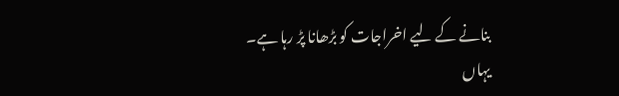بنانے کے لیے اخراجات کو بڑھانا پڑ رہا ہے۔ یہاں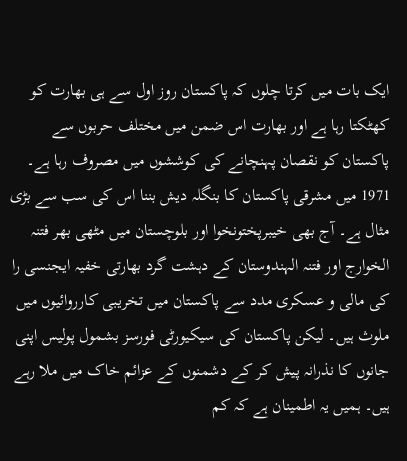ایک بات میں کرتا چلوں کہ پاکستان روز اول سے ہی بھارت کو کھٹکتا رہا ہے اور بھارت اس ضمن میں مختلف حربوں سے پاکستان کو نقصان پہنچانے کی کوششوں میں مصروف رہا ہے۔ 1971 میں مشرقی پاکستان کا بنگلہ دیش بننا اس کی سب سے بڑی مثال ہے۔ آج بھی خیبرپختونخوا اور بلوچستان میں مٹھی بھر فتنہ الخوارج اور فتنہ الہندوستان کے دہشت گرد بھارتی خفیہ ایجنسی را کی مالی و عسکری مدد سے پاکستان میں تخریبی کارروائیوں میں ملوث ہیں۔ لیکن پاکستان کی سیکیورٹی فورسز بشمول پولیس اپنی جانوں کا نذرانہ پیش کر کے دشمنوں کے عزائم خاک میں ملا رہے ہیں۔ ہمیں یہ اطمینان ہے کہ کم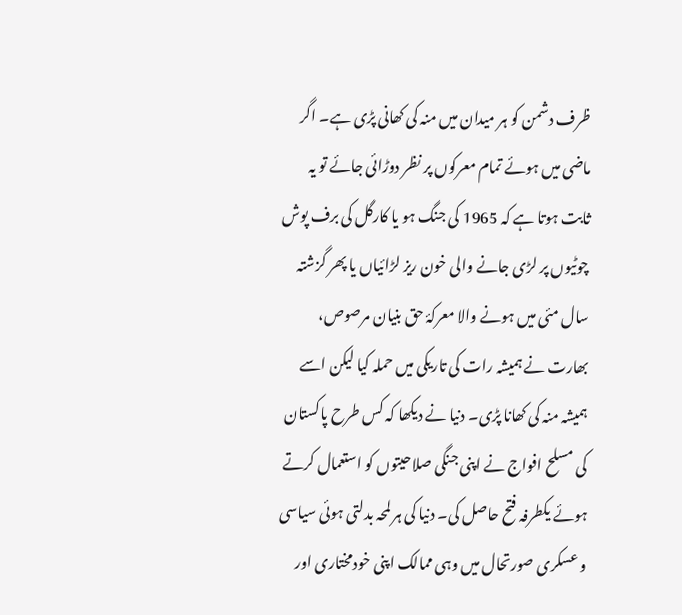ظرف دشمن کو ہر میدان میں منہ کی کھانی پڑی ہے۔ اگر ماضی میں ہوئے تمام معرکوں پر نظر دوڑائی جائے تو یہ ثابت ہوتا ہے کہ 1965 کی جنگ ہو یا کارگل کی برف پوش چوٹیوں پر لڑی جانے والی خون ریز لڑائیاں یا پھر گزشتہ سال مئی میں ہونے والا معرکۂ حق بنیان مرصوص، بھارت نے ہمیشہ رات کی تاریکی میں حملہ کیا لیکن اسے ہمیشہ منہ کی کھانا پڑی۔ دنیا نے دیکھا کہ کس طرح پاکستان کی مسلح افواج نے اپنی جنگی صلاحیتوں کو استعمال کرتے ہوئے یکطرفہ فتح حاصل کی۔ دنیا کی ہر لمحہ بدلتی ہوئی سیاسی و عسکری صورتحال میں وہی ممالک اپنی خودمختاری اور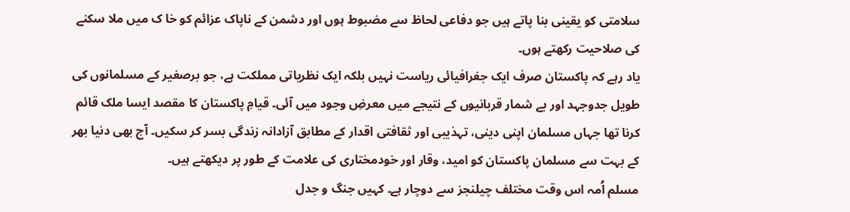سلامتی کو یقینی بنا پاتے ہیں جو دفاعی لحاظ سے مضبوط ہوں اور دشمن کے ناپاک عزائم کو خا ک میں ملا سکنے کی صلاحیت رکھتے ہوں۔
یاد رہے کہ پاکستان صرف ایک جغرافیائی ریاست نہیں بلکہ ایک نظریاتی مملکت ہے، جو برصغیر کے مسلمانوں کی طویل جدوجہد اور بے شمار قربانیوں کے نتیجے میں معرضِ وجود میں آئی۔ قیامِ پاکستان کا مقصد ایسا ملک قائم کرنا تھا جہاں مسلمان اپنی دینی، تہذیبی اور ثقافتی اقدار کے مطابق آزادانہ زندگی بسر کر سکیں۔ آج بھی دنیا بھر کے بہت سے مسلمان پاکستان کو امید، وقار اور خودمختاری کی علامت کے طور پر دیکھتے ہیں۔
مسلم اُمہ اس وقت مختلف چیلنجز سے دوچار ہے۔ کہیں جنگ و جدل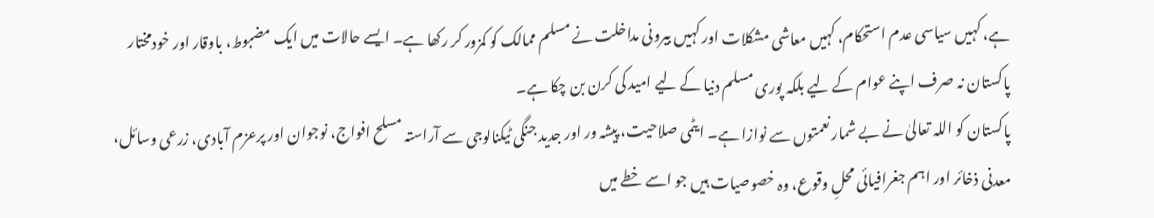ہے، کہیں سیاسی عدم استحکام، کہیں معاشی مشکلات اور کہیں بیرونی مداخلت نے مسلم ممالک کو کمزور کر رکھا ہے۔ ایسے حالات میں ایک مضبوط، باوقار اور خودمختار پاکستان نہ صرف اپنے عوام کے لیے بلکہ پوری مسلم دنیا کے لیے امید کی کرن بن چکا ہے۔
پاکستان کو اللہ تعالیٰ نے بے شمار نعمتوں سے نوازا ہے۔ ایٹمی صلاحیت، پیشہ ور اور جدید جنگی ٹیکنالوجی سے آراستہ مسلح افواج، نوجوان اور پرعزم آبادی، زرعی وسائل، معدنی ذخائر اور اہم جغرافیائی محلِ وقوع، وہ خصوصیات ہیں جو اسے خطے میں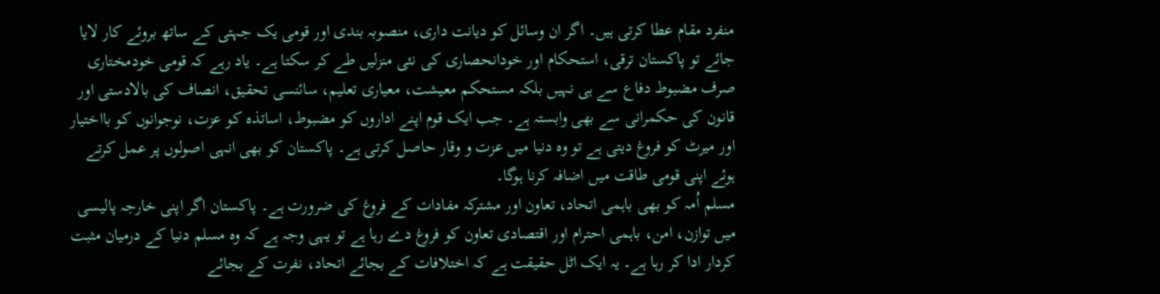منفرد مقام عطا کرتی ہیں۔ اگر ان وسائل کو دیانت داری، منصوبہ بندی اور قومی یک جہتی کے ساتھ بروئے کار لایا جائے تو پاکستان ترقی، استحکام اور خودانحصاری کی نئی منزلیں طے کر سکتا ہے۔ یاد رہے کہ قومی خودمختاری صرف مضبوط دفاع سے ہی نہیں بلکہ مستحکم معیشت، معیاری تعلیم، سائنسی تحقیق، انصاف کی بالادستی اور قانون کی حکمرانی سے بھی وابستہ ہے۔ جب ایک قوم اپنے اداروں کو مضبوط، اساتذہ کو عزت، نوجوانوں کو بااختیار اور میرٹ کو فروغ دیتی ہے تو وہ دنیا میں عزت و وقار حاصل کرتی ہے۔ پاکستان کو بھی انہی اصولوں پر عمل کرتے ہوئے اپنی قومی طاقت میں اضافہ کرنا ہوگا۔
مسلم اُمہ کو بھی باہمی اتحاد، تعاون اور مشترکہ مفادات کے فروغ کی ضرورت ہے۔ پاکستان اگر اپنی خارجہ پالیسی میں توازن، امن، باہمی احترام اور اقتصادی تعاون کو فروغ دے رہا ہے تو یہی وجہ ہے کہ وہ مسلم دنیا کے درمیان مثبت کردار ادا کر رہا ہے۔ یہ ایک اٹل حقیقت ہے کہ اختلافات کے بجائے اتحاد، نفرت کے بجائے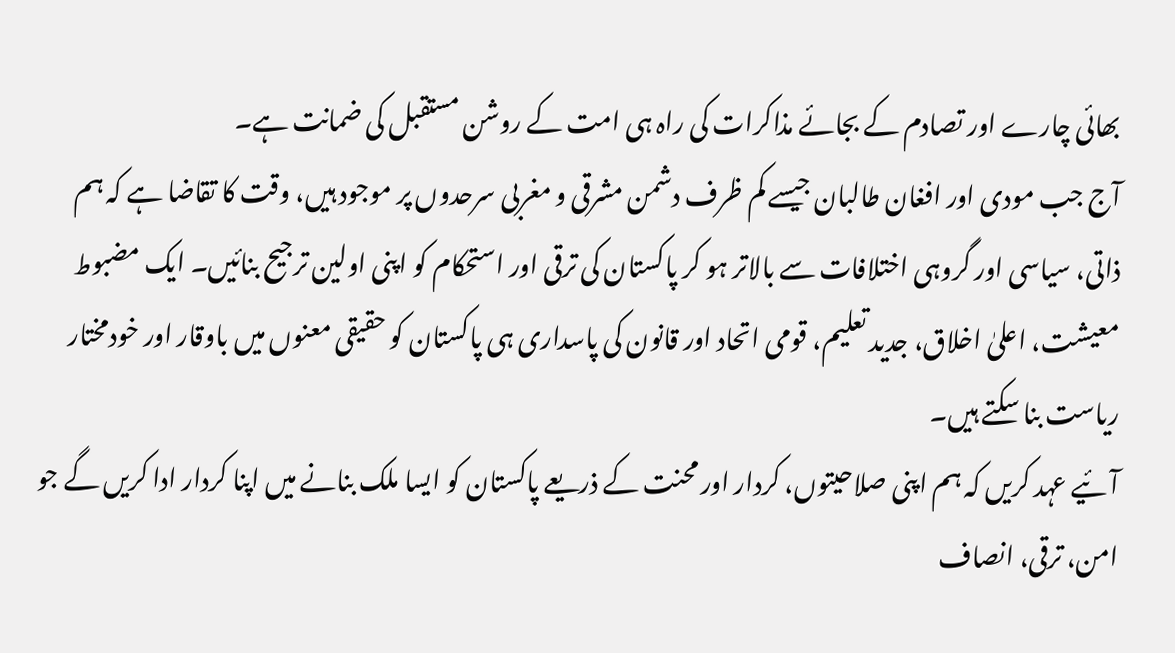بھائی چارے اور تصادم کے بجائے مذاکرات کی راہ ہی امت کے روشن مستقبل کی ضمانت ہے۔
آج جب مودی اور افغان طالبان جیسے کم ظرف دشمن مشرقی و مغربی سرحدوں پر موجود ہیں، وقت کا تقاضا ہے کہ ہم ذاتی، سیاسی اور گروہی اختلافات سے بالاتر ہو کر پاکستان کی ترقی اور استحکام کو اپنی اولین ترجیح بنائیں۔ ایک مضبوط معیشت، اعلیٰ اخلاق، جدید تعلیم، قومی اتحاد اور قانون کی پاسداری ہی پاکستان کو حقیقی معنوں میں باوقار اور خودمختار ریاست بنا سکتے ہیں۔
آئیے عہد کریں کہ ہم اپنی صلاحیتوں، کردار اور محنت کے ذریعے پاکستان کو ایسا ملک بنانے میں اپنا کردار ادا کریں گے جو امن، ترقی، انصاف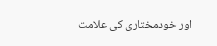اور خودمختاری کی علامت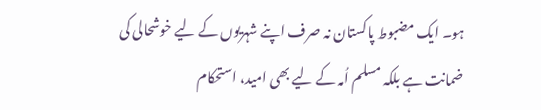ہو۔ ایک مضبوط پاکستان نہ صرف اپنے شہریوں کے لیے خوشحالی کی ضمانت ہے بلکہ مسلم اُمہ کے لیے بھی امید، استحکام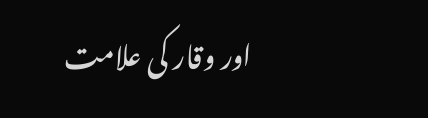اور وقار کی علامت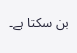بن سکتا ہے۔